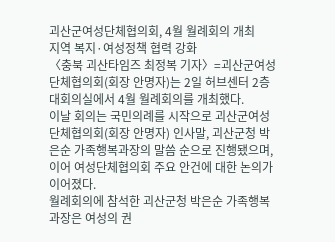괴산군여성단체협의회, 4월 월례회의 개최
지역 복지·여성정책 협력 강화
〈충북 괴산타임즈 최정복 기자〉=괴산군여성단체협의회(회장 안명자)는 2일 허브센터 2층 대회의실에서 4월 월례회의를 개최했다.
이날 회의는 국민의례를 시작으로 괴산군여성단체협의회(회장 안명자) 인사말, 괴산군청 박은순 가족행복과장의 말씀 순으로 진행됐으며, 이어 여성단체협의회 주요 안건에 대한 논의가 이어졌다.
월례회의에 참석한 괴산군청 박은순 가족행복과장은 여성의 권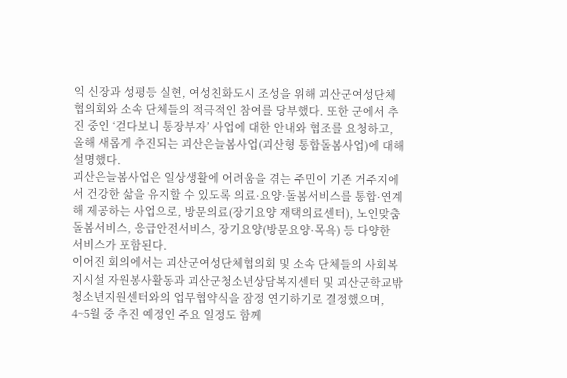익 신장과 성평등 실현, 여성친화도시 조성을 위해 괴산군여성단체협의회와 소속 단체들의 적극적인 참여를 당부했다. 또한 군에서 추진 중인 ‘걷다보니 통장부자’ 사업에 대한 안내와 협조를 요청하고, 올해 새롭게 추진되는 괴산은늘봄사업(괴산형 통합돌봄사업)에 대해 설명했다.
괴산은늘봄사업은 일상생활에 어려움을 겪는 주민이 기존 거주지에서 건강한 삶을 유지할 수 있도록 의료·요양·돌봄서비스를 통합·연계해 제공하는 사업으로, 방문의료(장기요양 재택의료센터), 노인맞춤돌봄서비스, 응급안전서비스, 장기요양(방문요양·목욕) 등 다양한 서비스가 포함된다.
이어진 회의에서는 괴산군여성단체협의회 및 소속 단체들의 사회복지시설 자원봉사활동과 괴산군청소년상담복지센터 및 괴산군학교밖청소년지원센터와의 업무협약식을 잠정 연기하기로 결정했으며, 4~5월 중 추진 예정인 주요 일정도 함께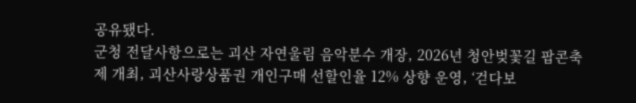공유됐다.
군청 전달사항으로는 괴산 자연울림 음악분수 개장, 2026년 청안벚꽃길 팝콘축제 개최, 괴산사랑상품권 개인구매 선할인율 12% 상향 운영, ‘걷다보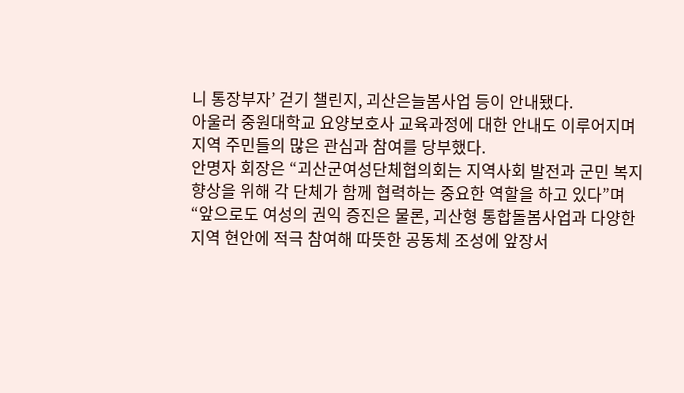니 통장부자’ 걷기 챌린지, 괴산은늘봄사업 등이 안내됐다.
아울러 중원대학교 요양보호사 교육과정에 대한 안내도 이루어지며 지역 주민들의 많은 관심과 참여를 당부했다.
안명자 회장은 “괴산군여성단체협의회는 지역사회 발전과 군민 복지 향상을 위해 각 단체가 함께 협력하는 중요한 역할을 하고 있다”며 “앞으로도 여성의 권익 증진은 물론, 괴산형 통합돌봄사업과 다양한 지역 현안에 적극 참여해 따뜻한 공동체 조성에 앞장서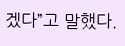겠다”고 말했다.